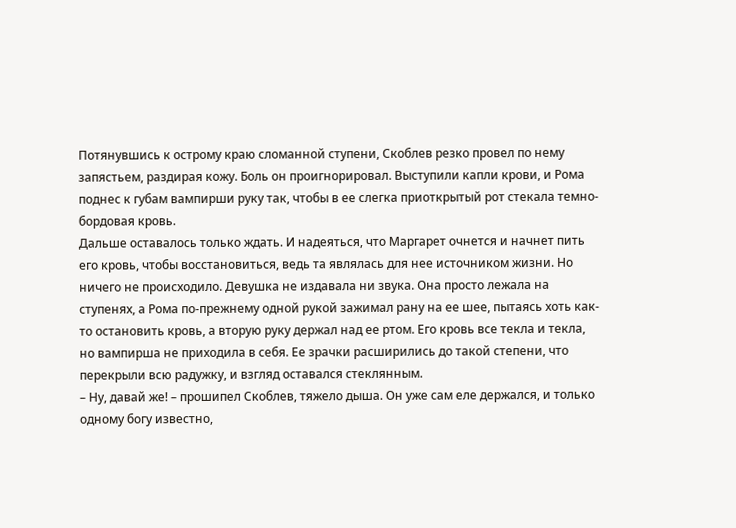Потянувшись к острому краю сломанной ступени, Скоблев резко провел по нему запястьем, раздирая кожу. Боль он проигнорировал. Выступили капли крови, и Рома поднес к губам вампирши руку так, чтобы в ее слегка приоткрытый рот стекала темно-бордовая кровь.
Дальше оставалось только ждать. И надеяться, что Маргарет очнется и начнет пить его кровь, чтобы восстановиться, ведь та являлась для нее источником жизни. Но ничего не происходило. Девушка не издавала ни звука. Она просто лежала на ступенях, а Рома по-прежнему одной рукой зажимал рану на ее шее, пытаясь хоть как-то остановить кровь, а вторую руку держал над ее ртом. Его кровь все текла и текла, но вампирша не приходила в себя. Ее зрачки расширились до такой степени, что перекрыли всю радужку, и взгляд оставался стеклянным.
– Ну, давай же! – прошипел Скоблев, тяжело дыша. Он уже сам еле держался, и только одному богу известно,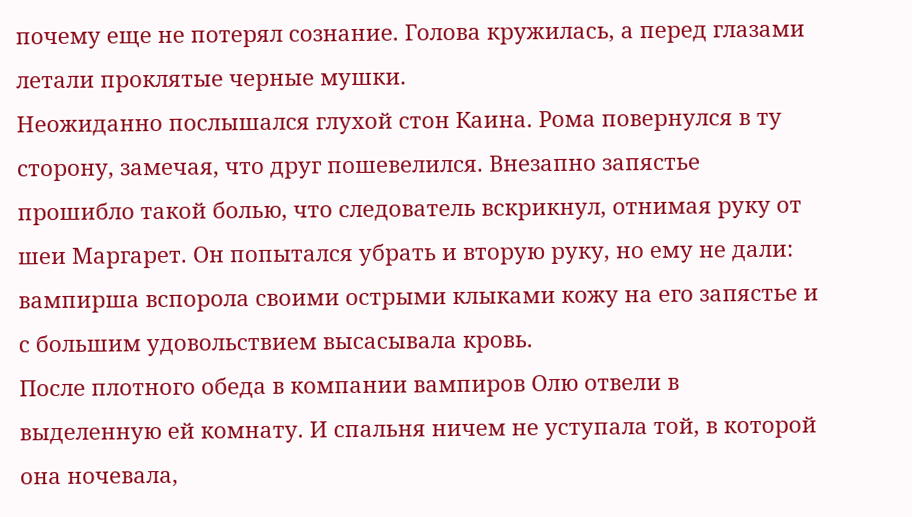почему еще не потерял сознание. Голова кружилась, а перед глазами летали проклятые черные мушки.
Неожиданно послышался глухой стон Каина. Рома повернулся в ту сторону, замечая, что друг пошевелился. Внезапно запястье прошибло такой болью, что следователь вскрикнул, отнимая руку от шеи Маргарет. Он попытался убрать и вторую руку, но ему не дали: вампирша вспорола своими острыми клыками кожу на его запястье и с большим удовольствием высасывала кровь.
После плотного обеда в компании вампиров Олю отвели в выделенную ей комнату. И спальня ничем не уступала той, в которой она ночевала,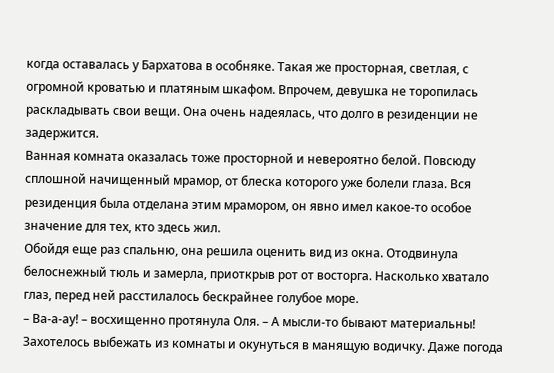когда оставалась у Бархатова в особняке. Такая же просторная, светлая, с огромной кроватью и платяным шкафом. Впрочем, девушка не торопилась раскладывать свои вещи. Она очень надеялась, что долго в резиденции не задержится.
Ванная комната оказалась тоже просторной и невероятно белой. Повсюду сплошной начищенный мрамор, от блеска которого уже болели глаза. Вся резиденция была отделана этим мрамором, он явно имел какое-то особое значение для тех, кто здесь жил.
Обойдя еще раз спальню, она решила оценить вид из окна. Отодвинула белоснежный тюль и замерла, приоткрыв рот от восторга. Насколько хватало глаз, перед ней расстилалось бескрайнее голубое море.
– Ва-а-ау! – восхищенно протянула Оля. – А мысли-то бывают материальны!
Захотелось выбежать из комнаты и окунуться в манящую водичку. Даже погода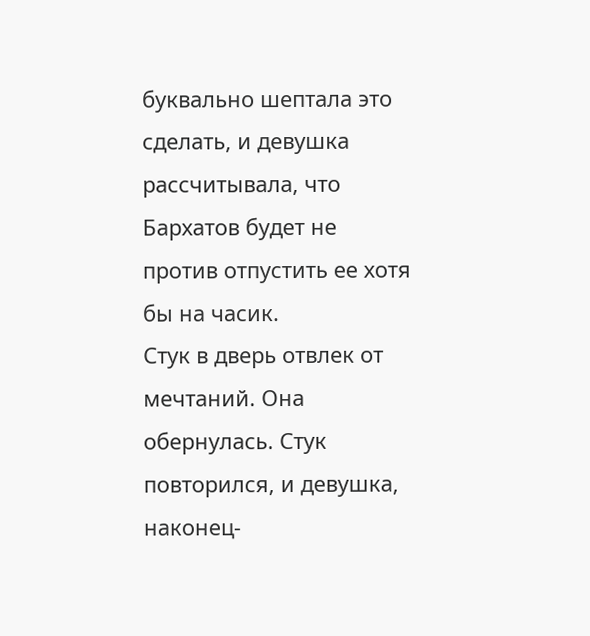буквально шептала это сделать, и девушка рассчитывала, что Бархатов будет не против отпустить ее хотя бы на часик.
Стук в дверь отвлек от мечтаний. Она обернулась. Стук повторился, и девушка, наконец-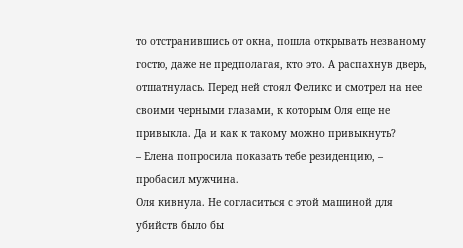то отстранившись от окна, пошла открывать незваному гостю, даже не предполагая, кто это. А распахнув дверь, отшатнулась. Перед ней стоял Феликс и смотрел на нее своими черными глазами, к которым Оля еще не привыкла. Да и как к такому можно привыкнуть?
– Елена попросила показать тебе резиденцию, – пробасил мужчина.
Оля кивнула. Не согласиться с этой машиной для убийств было бы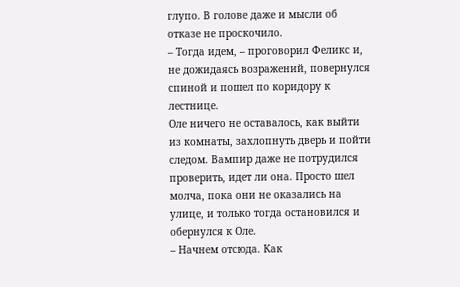глупо. В голове даже и мысли об отказе не проскочило.
– Тогда идем, – проговорил Феликс и, не дожидаясь возражений, повернулся спиной и пошел по коридору к лестнице.
Оле ничего не оставалось, как выйти из комнаты, захлопнуть дверь и пойти следом. Вампир даже не потрудился проверить, идет ли она. Просто шел молча, пока они не оказались на улице, и только тогда остановился и обернулся к Оле.
– Начнем отсюда. Как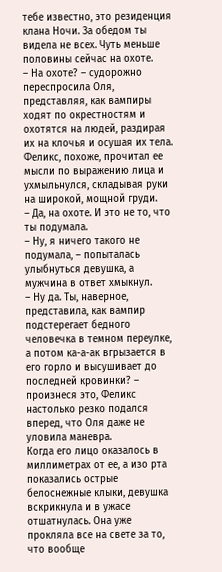тебе известно, это резиденция клана Ночи. За обедом ты видела не всех. Чуть меньше половины сейчас на охоте.
– На охоте? – судорожно переспросила Оля, представляя, как вампиры ходят по окрестностям и охотятся на людей, раздирая их на клочья и осушая их тела.
Феликс, похоже, прочитал ее мысли по выражению лица и ухмыльнулся, складывая руки на широкой, мощной груди.
– Да, на охоте. И это не то, что ты подумала.
– Ну, я ничего такого не подумала, – попыталась улыбнуться девушка, а мужчина в ответ хмыкнул.
– Ну да. Ты, наверное, представила, как вампир подстерегает бедного человечка в темном переулке, а потом ка-а-ак вгрызается в его горло и высушивает до последней кровинки? – произнеся это, Феликс настолько резко подался вперед, что Оля даже не уловила маневра.
Когда его лицо оказалось в миллиметрах от ее, а изо рта показались острые белоснежные клыки, девушка вскрикнула и в ужасе отшатнулась. Она уже прокляла все на свете за то, что вообще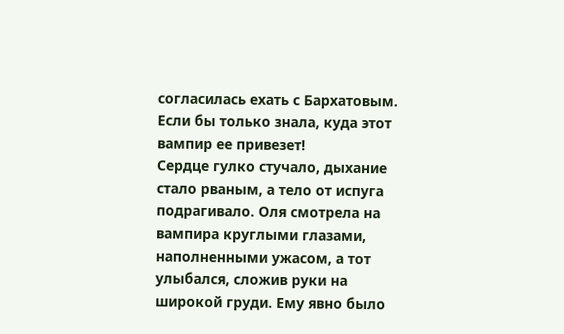согласилась ехать с Бархатовым. Если бы только знала, куда этот вампир ее привезет!
Сердце гулко стучало, дыхание стало рваным, а тело от испуга подрагивало. Оля смотрела на вампира круглыми глазами, наполненными ужасом, а тот улыбался, сложив руки на широкой груди. Ему явно было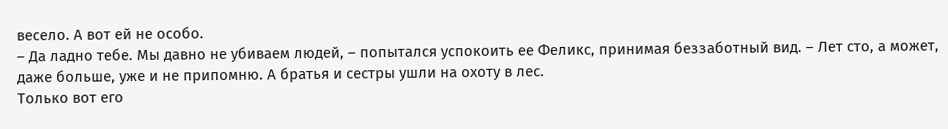весело. А вот ей не особо.
– Да ладно тебе. Мы давно не убиваем людей, – попытался успокоить ее Феликс, принимая беззаботный вид. – Лет сто, а может, даже больше, уже и не припомню. А братья и сестры ушли на охоту в лес.
Только вот его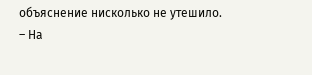объяснение нисколько не утешило.
– На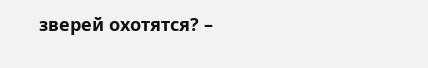зверей охотятся? –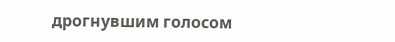дрогнувшим голосом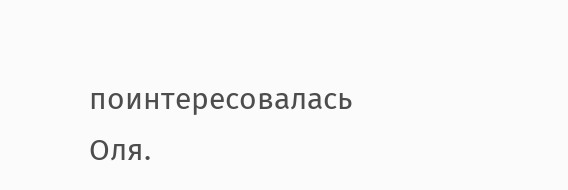поинтересовалась Оля.